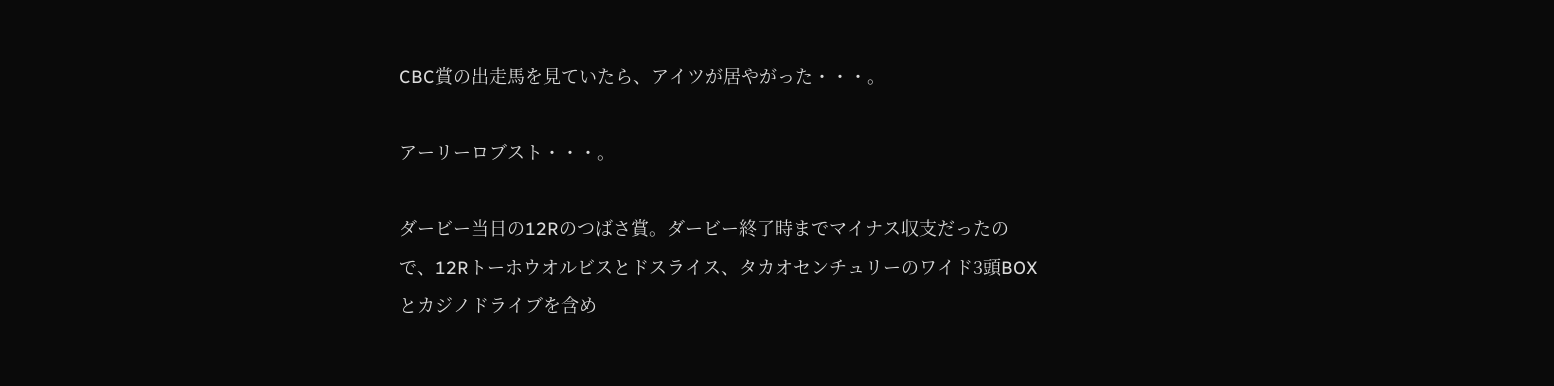CBC賞の出走馬を見ていたら、アイツが居やがった・・・。

アーリーロブスト・・・。

ダービー当日の12Rのつばさ賞。ダービー終了時までマイナス収支だったので、12Rトーホウオルビスとドスライス、タカオセンチュリーのワイド3頭BOXとカジノドライブを含め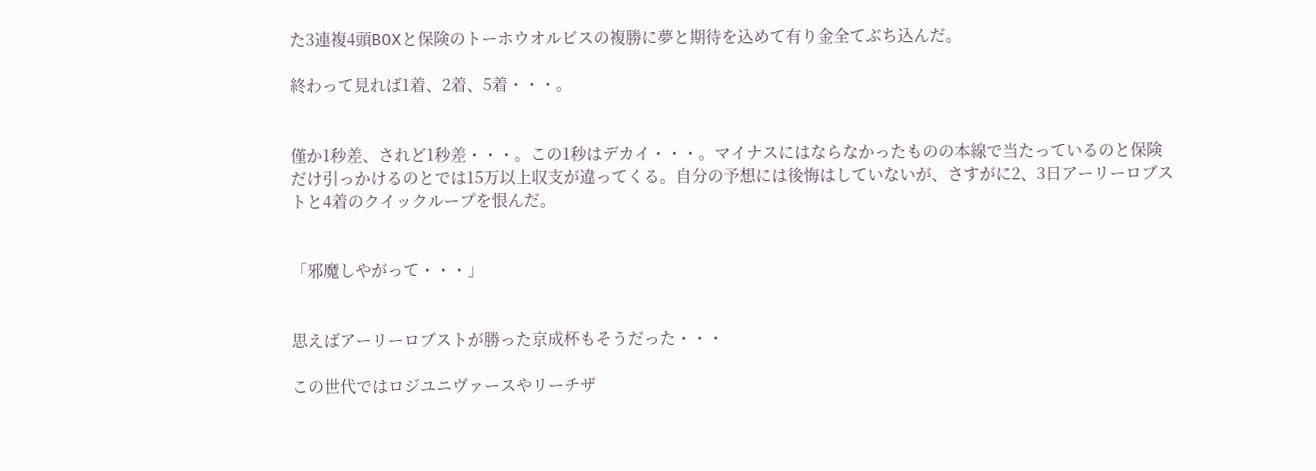た3連複4頭BOXと保険のトーホウオルビスの複勝に夢と期待を込めて有り金全てぶち込んだ。

終わって見れば1着、2着、5着・・・。


僅か1秒差、されど1秒差・・・。この1秒はデカイ・・・。マイナスにはならなかったものの本線で当たっているのと保険だけ引っかけるのとでは15万以上収支が違ってくる。自分の予想には後悔はしていないが、さすがに2、3日アーリーロブストと4着のクイックループを恨んだ。


「邪魔しやがって・・・」


思えばアーリーロブストが勝った京成杯もそうだった・・・

この世代ではロジユニヴァースやリーチザ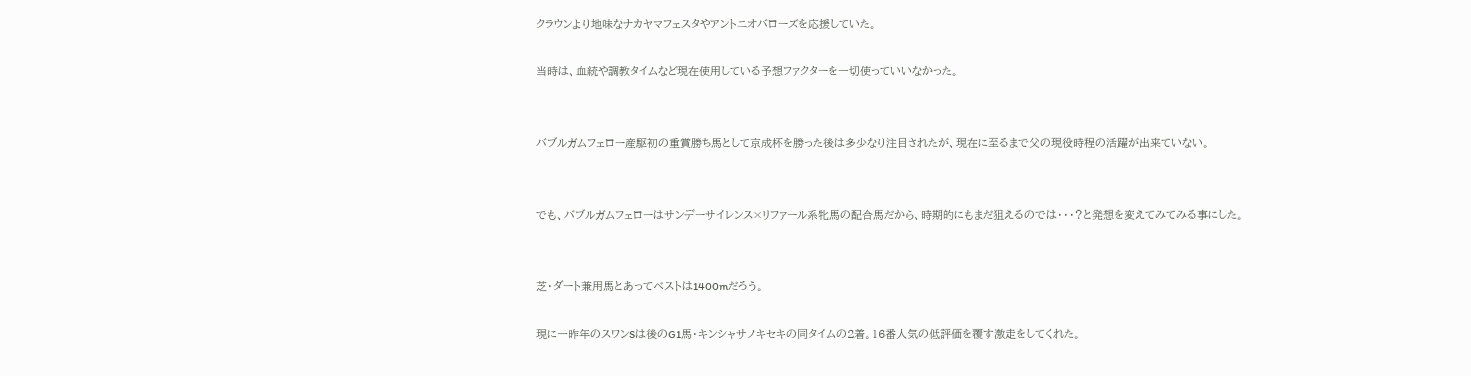クラウンより地味なナカヤマフェスタやアントニオバローズを応援していた。

当時は、血統や調教タイムなど現在使用している予想ファクターを一切使っていいなかった。


バブルガムフェロー産駆初の重賞勝ち馬として京成杯を勝った後は多少なり注目されたが、現在に至るまで父の現役時程の活躍が出来ていない。


でも、バブルガムフェローはサンデーサイレンス×リファール系牝馬の配合馬だから、時期的にもまだ狙えるのでは・・・?と発想を変えてみてみる事にした。


芝・ダート兼用馬とあってベストは1400mだろう。

現に一昨年のスワンSは後のG1馬・キンシャサノキセキの同タイムの2着。16番人気の低評価を覆す激走をしてくれた。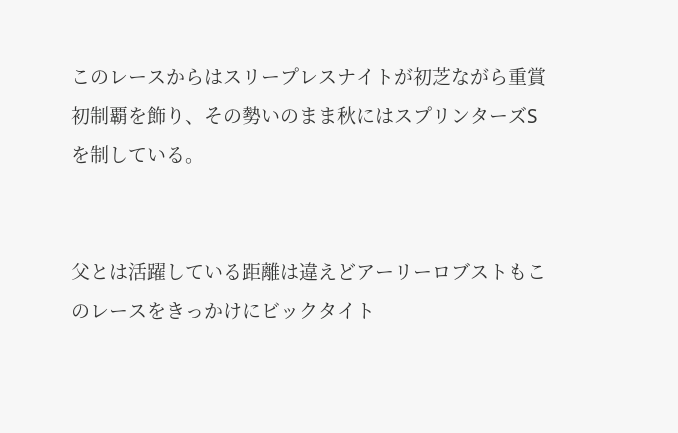このレースからはスリープレスナイトが初芝ながら重賞初制覇を飾り、その勢いのまま秋にはスプリンターズSを制している。


父とは活躍している距離は違えどアーリーロブストもこのレースをきっかけにビックタイト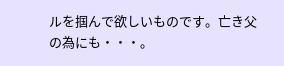ルを掴んで欲しいものです。亡き父の為にも・・・。